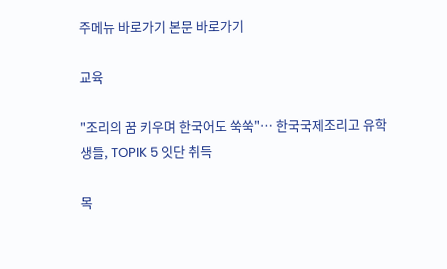주메뉴 바로가기 본문 바로가기

교육

"조리의 꿈 키우며 한국어도 쑥쑥"… 한국국제조리고 유학생들, TOPIK 5 잇단 취득

목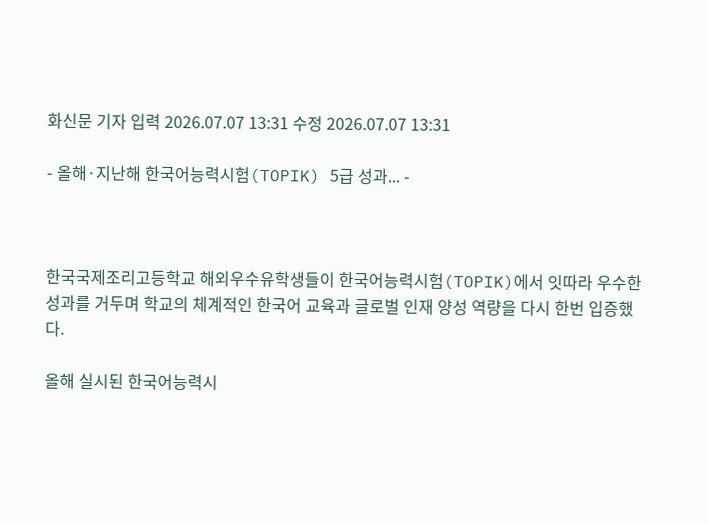화신문 기자 입력 2026.07.07 13:31 수정 2026.07.07 13:31

- 올해·지난해 한국어능력시험(TOPIK) 5급 성과... -



한국국제조리고등학교 해외우수유학생들이 한국어능력시험(TOPIK)에서 잇따라 우수한 성과를 거두며 학교의 체계적인 한국어 교육과 글로벌 인재 양성 역량을 다시 한번 입증했다.

올해 실시된 한국어능력시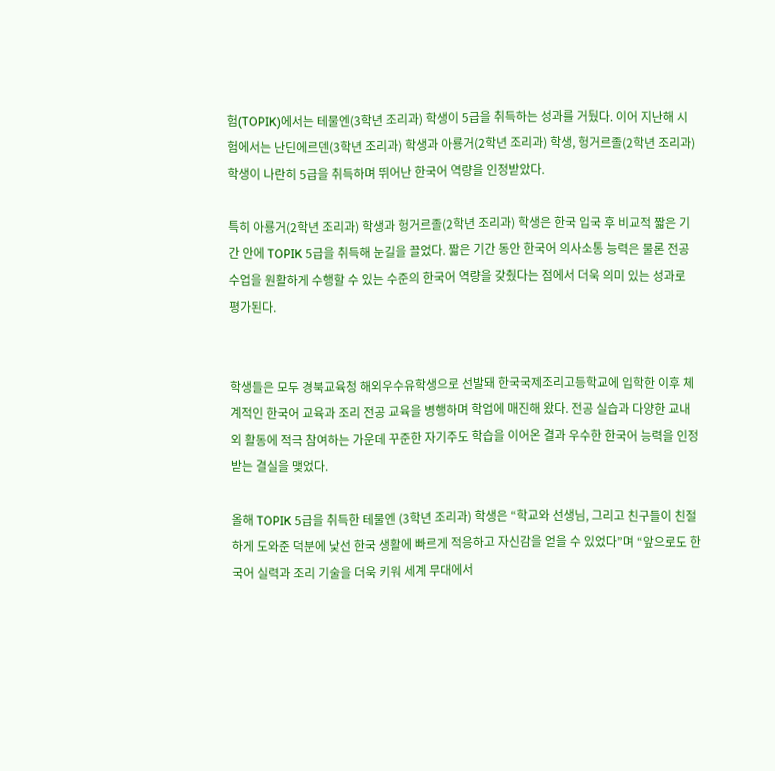험(TOPIK)에서는 테물엔(3학년 조리과) 학생이 5급을 취득하는 성과를 거뒀다. 이어 지난해 시험에서는 난딘에르덴(3학년 조리과) 학생과 아룡거(2학년 조리과) 학생, 헝거르졸(2학년 조리과) 학생이 나란히 5급을 취득하며 뛰어난 한국어 역량을 인정받았다.

특히 아룡거(2학년 조리과) 학생과 헝거르졸(2학년 조리과) 학생은 한국 입국 후 비교적 짧은 기간 안에 TOPIK 5급을 취득해 눈길을 끌었다. 짧은 기간 동안 한국어 의사소통 능력은 물론 전공 수업을 원활하게 수행할 수 있는 수준의 한국어 역량을 갖췄다는 점에서 더욱 의미 있는 성과로 평가된다.


학생들은 모두 경북교육청 해외우수유학생으로 선발돼 한국국제조리고등학교에 입학한 이후 체계적인 한국어 교육과 조리 전공 교육을 병행하며 학업에 매진해 왔다. 전공 실습과 다양한 교내외 활동에 적극 참여하는 가운데 꾸준한 자기주도 학습을 이어온 결과 우수한 한국어 능력을 인정받는 결실을 맺었다.

올해 TOPIK 5급을 취득한 테물엔 (3학년 조리과) 학생은 “학교와 선생님, 그리고 친구들이 친절하게 도와준 덕분에 낯선 한국 생활에 빠르게 적응하고 자신감을 얻을 수 있었다”며 “앞으로도 한국어 실력과 조리 기술을 더욱 키워 세계 무대에서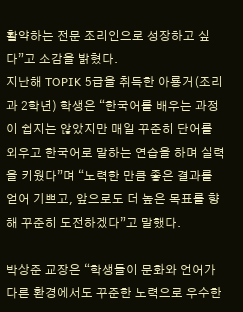활약하는 전문 조리인으로 성장하고 싶다”고 소감을 밝혔다.
지난해 TOPIK 5급을 취득한 아룡거(조리과 2학년) 학생은 “한국어를 배우는 과정이 쉽지는 않았지만 매일 꾸준히 단어를 외우고 한국어로 말하는 연습을 하며 실력을 키웠다”며 “노력한 만큼 좋은 결과를 얻어 기쁘고, 앞으로도 더 높은 목표를 향해 꾸준히 도전하겠다”고 말했다.

박상준 교장은 “학생들이 문화와 언어가 다른 환경에서도 꾸준한 노력으로 우수한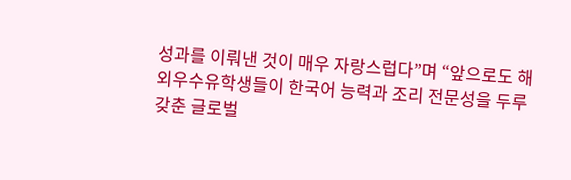성과를 이뤄낸 것이 매우 자랑스럽다”며 “앞으로도 해외우수유학생들이 한국어 능력과 조리 전문성을 두루 갖춘 글로벌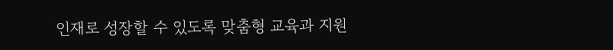인재로 성장할 수 있도록 맞춤형 교육과 지원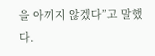을 아끼지 않겠다”고 말했다.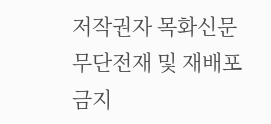저작권자 목화신문 무단전재 및 재배포 금지